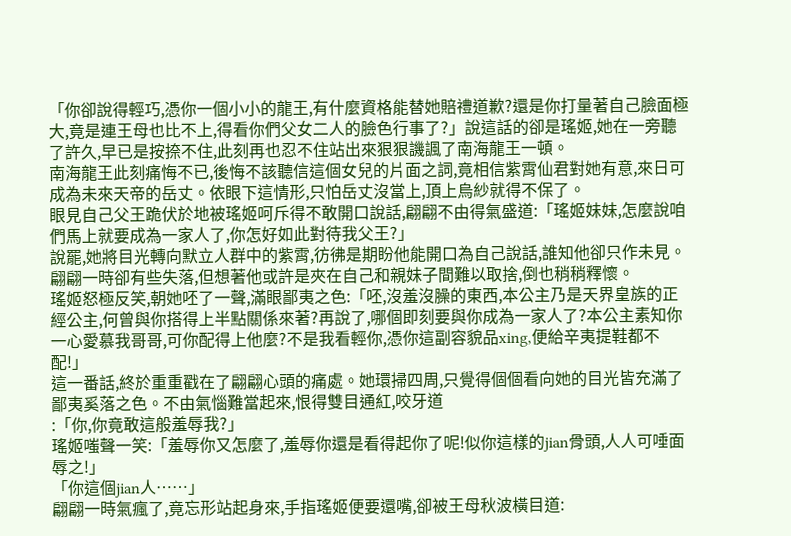「你卻說得輕巧,憑你一個小小的龍王,有什麼資格能替她賠禮道歉?還是你打量著自己臉面極大,竟是連王母也比不上,得看你們父女二人的臉色行事了?」說這話的卻是瑤姬,她在一旁聽了許久,早已是按捺不住,此刻再也忍不住站出來狠狠譏諷了南海龍王一頓。
南海龍王此刻痛悔不已,後悔不該聽信這個女兒的片面之詞,竟相信紫霄仙君對她有意,來日可成為未來天帝的岳丈。依眼下這情形,只怕岳丈沒當上,頂上烏紗就得不保了。
眼見自己父王跪伏於地被瑤姬呵斥得不敢開口說話,翩翩不由得氣盛道:「瑤姬妹妹,怎麼說咱們馬上就要成為一家人了,你怎好如此對待我父王?」
說罷,她將目光轉向默立人群中的紫霄,彷彿是期盼他能開口為自己說話,誰知他卻只作未見。翩翩一時卻有些失落,但想著他或許是夾在自己和親妹子間難以取捨,倒也稍稍釋懷。
瑤姬怒極反笑,朝她呸了一聲,滿眼鄙夷之色:「呸,沒羞沒臊的東西,本公主乃是天界皇族的正經公主,何曾與你搭得上半點關係來著?再說了,哪個即刻要與你成為一家人了?本公主素知你一心愛慕我哥哥,可你配得上他麼?不是我看輕你,憑你這副容貌品xing,便給辛夷提鞋都不配!」
這一番話,終於重重戳在了翩翩心頭的痛處。她環掃四周,只覺得個個看向她的目光皆充滿了鄙夷奚落之色。不由氣惱難當起來,恨得雙目通紅,咬牙道
:「你,你竟敢這般羞辱我?」
瑤姬嗤聲一笑:「羞辱你又怎麼了,羞辱你還是看得起你了呢!似你這樣的jian骨頭,人人可唾面辱之!」
「你這個jian人……」
翩翩一時氣瘋了,竟忘形站起身來,手指瑤姬便要還嘴,卻被王母秋波橫目道: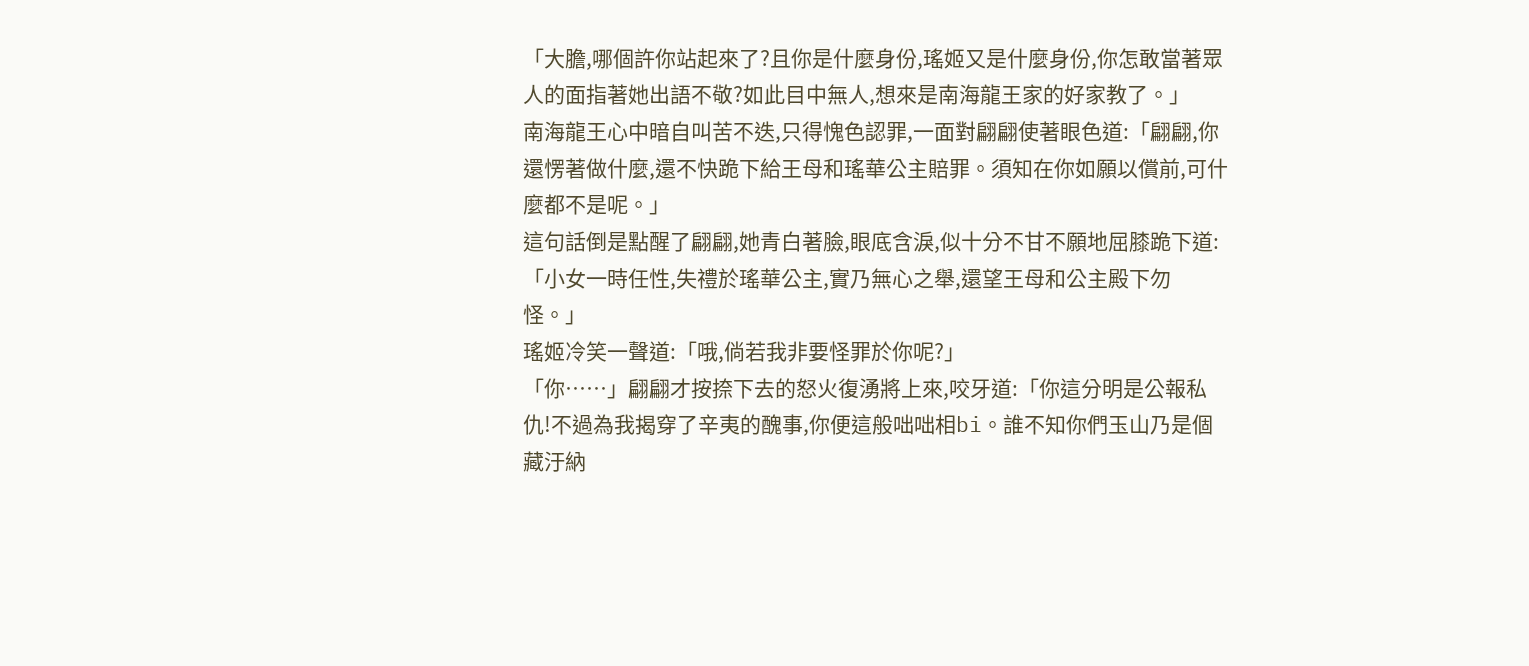「大膽,哪個許你站起來了?且你是什麼身份,瑤姬又是什麼身份,你怎敢當著眾人的面指著她出語不敬?如此目中無人,想來是南海龍王家的好家教了。」
南海龍王心中暗自叫苦不迭,只得愧色認罪,一面對翩翩使著眼色道:「翩翩,你還愣著做什麼,還不快跪下給王母和瑤華公主賠罪。須知在你如願以償前,可什麼都不是呢。」
這句話倒是點醒了翩翩,她青白著臉,眼底含淚,似十分不甘不願地屈膝跪下道:「小女一時任性,失禮於瑤華公主,實乃無心之舉,還望王母和公主殿下勿怪。」
瑤姬冷笑一聲道:「哦,倘若我非要怪罪於你呢?」
「你……」翩翩才按捺下去的怒火復湧將上來,咬牙道:「你這分明是公報私仇!不過為我揭穿了辛夷的醜事,你便這般咄咄相bi。誰不知你們玉山乃是個藏汙納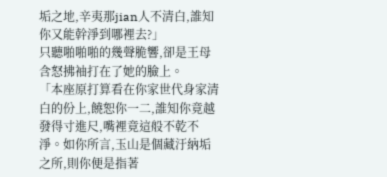垢之地,辛夷那jian人不清白,誰知你又能幹淨到哪裡去?」
只聽啪啪啪的幾聲脆響,卻是王母含怒拂袖打在了她的臉上。
「本座原打算看在你家世代身家清白的份上,饒恕你一二,誰知你竟越發得寸進尺,嘴裡竟這般不乾不淨。如你所言,玉山是個藏汙納垢之所,則你便是指著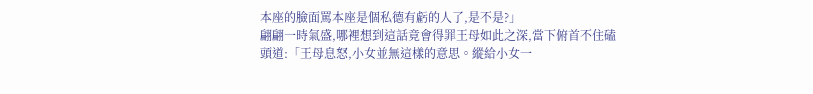本座的臉面罵本座是個私德有虧的人了,是不是?」
翩翩一時氣盛,哪裡想到這話竟會得罪王母如此之深,當下俯首不住磕頭道:「王母息怒,小女並無這樣的意思。縱給小女一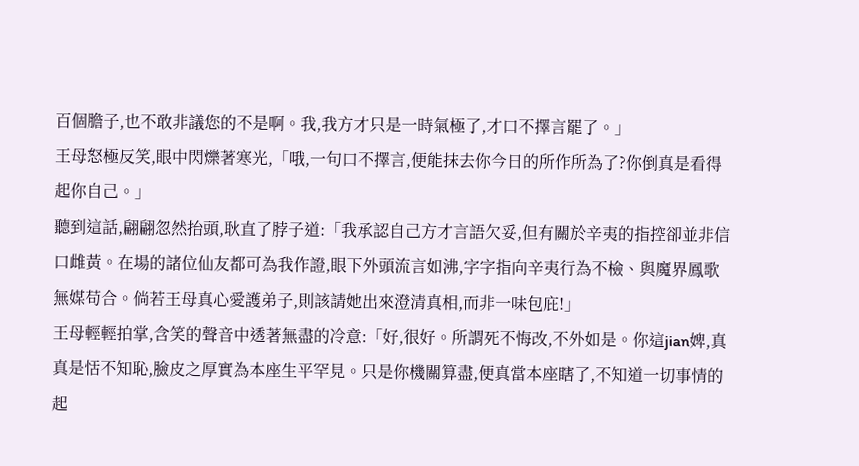百個膽子,也不敢非議您的不是啊。我,我方才只是一時氣極了,才口不擇言罷了。」
王母怒極反笑,眼中閃爍著寒光,「哦,一句口不擇言,便能抹去你今日的所作所為了?你倒真是看得起你自己。」
聽到這話,翩翩忽然抬頭,耿直了脖子道:「我承認自己方才言語欠妥,但有關於辛夷的指控卻並非信口雌黃。在場的諸位仙友都可為我作證,眼下外頭流言如沸,字字指向辛夷行為不檢、與魔界鳳歌無媒苟合。倘若王母真心愛護弟子,則該請她出來澄清真相,而非一味包庇!」
王母輕輕拍掌,含笑的聲音中透著無盡的冷意:「好,很好。所謂死不悔改,不外如是。你這jian婢,真真是恬不知恥,臉皮之厚實為本座生平罕見。只是你機關算盡,便真當本座瞎了,不知道一切事情的起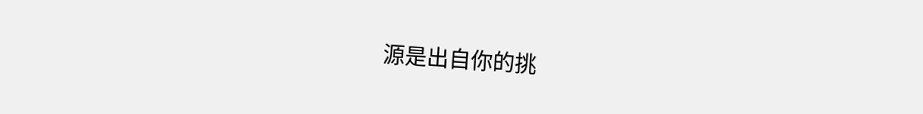源是出自你的挑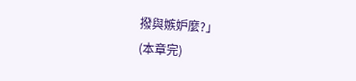撥與嫉妒麼?」
(本章完)